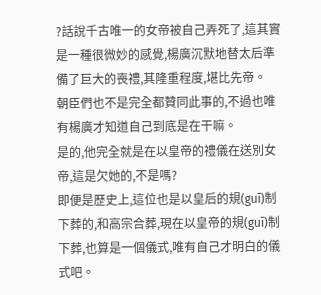?話說千古唯一的女帝被自己弄死了,這其實是一種很微妙的感覺,楊廣沉默地替太后準備了巨大的喪禮,其隆重程度,堪比先帝。
朝臣們也不是完全都贊同此事的,不過也唯有楊廣才知道自己到底是在干嘛。
是的,他完全就是在以皇帝的禮儀在送別女帝,這是欠她的,不是嗎?
即便是歷史上,這位也是以皇后的規(guī)制下葬的,和高宗合葬,現在以皇帝的規(guī)制下葬,也算是一個儀式,唯有自己才明白的儀式吧。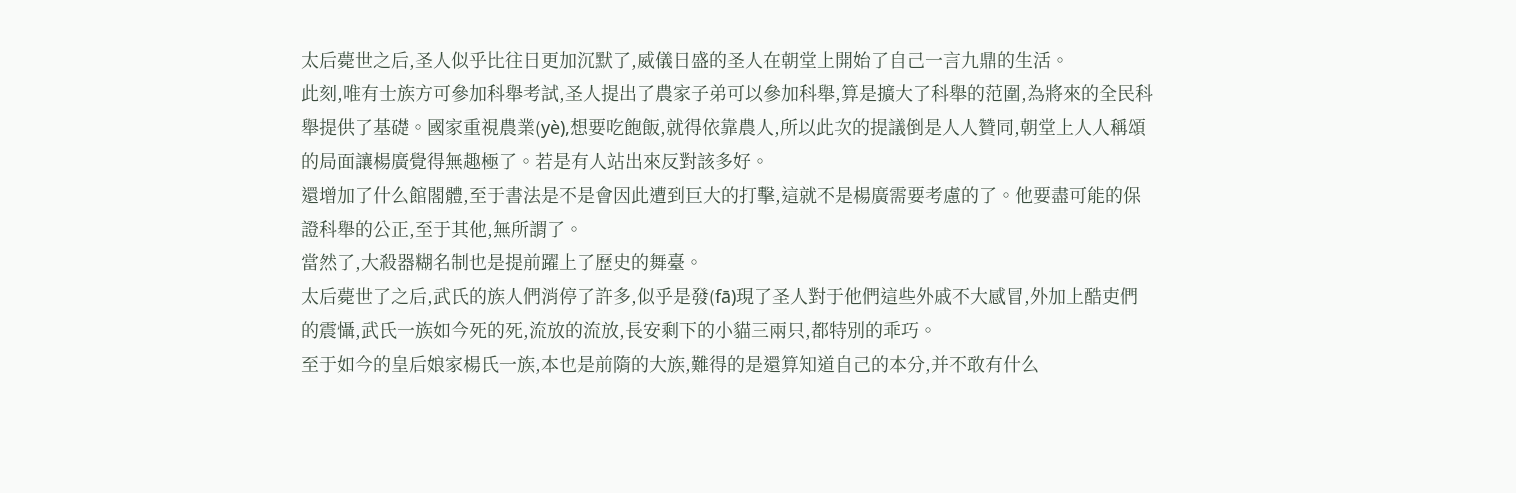太后薨世之后,圣人似乎比往日更加沉默了,威儀日盛的圣人在朝堂上開始了自己一言九鼎的生活。
此刻,唯有士族方可參加科舉考試,圣人提出了農家子弟可以參加科舉,算是擴大了科舉的范圍,為將來的全民科舉提供了基礎。國家重視農業(yè),想要吃飽飯,就得依靠農人,所以此次的提議倒是人人贊同,朝堂上人人稱頌的局面讓楊廣覺得無趣極了。若是有人站出來反對該多好。
還增加了什么館閣體,至于書法是不是會因此遭到巨大的打擊,這就不是楊廣需要考慮的了。他要盡可能的保證科舉的公正,至于其他,無所謂了。
當然了,大殺器糊名制也是提前躍上了歷史的舞臺。
太后薨世了之后,武氏的族人們消停了許多,似乎是發(fā)現了圣人對于他們這些外戚不大感冒,外加上酷吏們的震懾,武氏一族如今死的死,流放的流放,長安剩下的小貓三兩只,都特別的乖巧。
至于如今的皇后娘家楊氏一族,本也是前隋的大族,難得的是還算知道自己的本分,并不敢有什么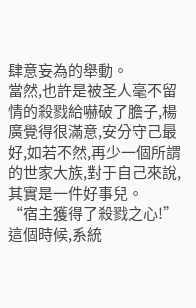肆意妄為的舉動。
當然,也許是被圣人毫不留情的殺戮給嚇破了膽子,楊廣覺得很滿意,安分守己最好,如若不然,再少一個所謂的世家大族,對于自己來說,其實是一件好事兒。
“宿主獲得了殺戮之心!”
這個時候,系統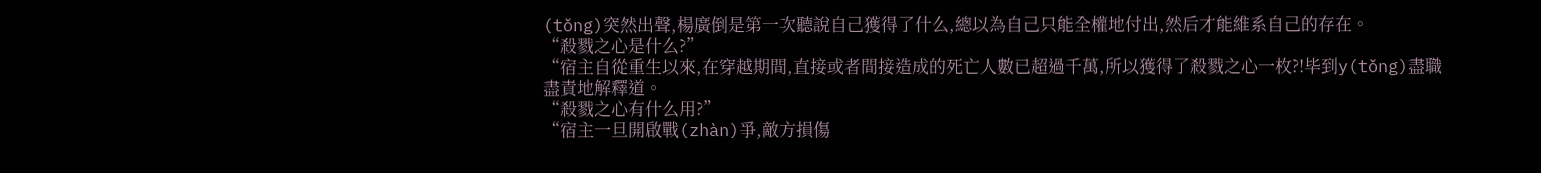(tǒng)突然出聲,楊廣倒是第一次聽說自己獲得了什么,總以為自己只能全權地付出,然后才能維系自己的存在。
“殺戮之心是什么?”
“宿主自從重生以來,在穿越期間,直接或者間接造成的死亡人數已超過千萬,所以獲得了殺戮之心一枚?!毕到y(tǒng)盡職盡責地解釋道。
“殺戮之心有什么用?”
“宿主一旦開啟戰(zhàn)爭,敵方損傷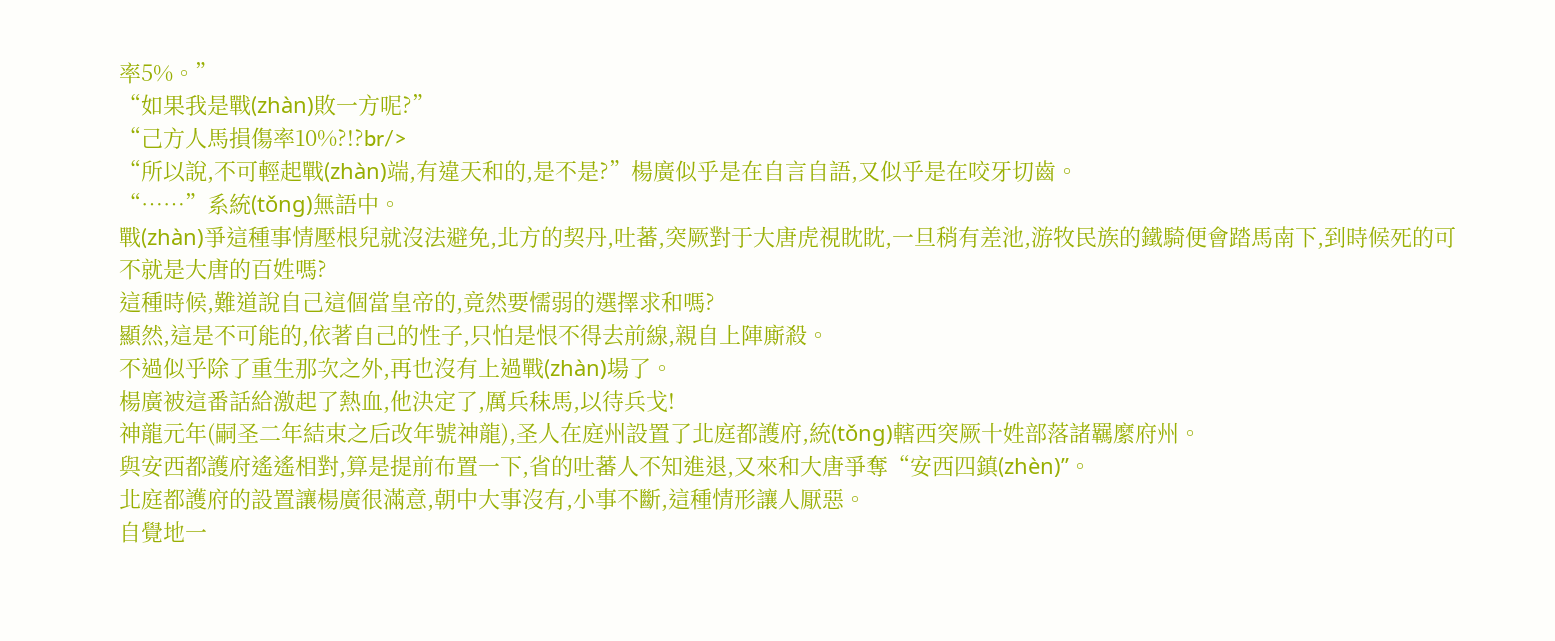率5%。”
“如果我是戰(zhàn)敗一方呢?”
“己方人馬損傷率10%?!?br/>
“所以說,不可輕起戰(zhàn)端,有違天和的,是不是?”楊廣似乎是在自言自語,又似乎是在咬牙切齒。
“……”系統(tǒng)無語中。
戰(zhàn)爭這種事情壓根兒就沒法避免,北方的契丹,吐蕃,突厥對于大唐虎視眈眈,一旦稍有差池,游牧民族的鐵騎便會踏馬南下,到時候死的可不就是大唐的百姓嗎?
這種時候,難道說自己這個當皇帝的,竟然要懦弱的選擇求和嗎?
顯然,這是不可能的,依著自己的性子,只怕是恨不得去前線,親自上陣廝殺。
不過似乎除了重生那次之外,再也沒有上過戰(zhàn)場了。
楊廣被這番話給激起了熱血,他決定了,厲兵秣馬,以待兵戈!
神龍元年(嗣圣二年結束之后改年號神龍),圣人在庭州設置了北庭都護府,統(tǒng)轄西突厥十姓部落諸羈縻府州。
與安西都護府遙遙相對,算是提前布置一下,省的吐蕃人不知進退,又來和大唐爭奪“安西四鎮(zhèn)”。
北庭都護府的設置讓楊廣很滿意,朝中大事沒有,小事不斷,這種情形讓人厭惡。
自覺地一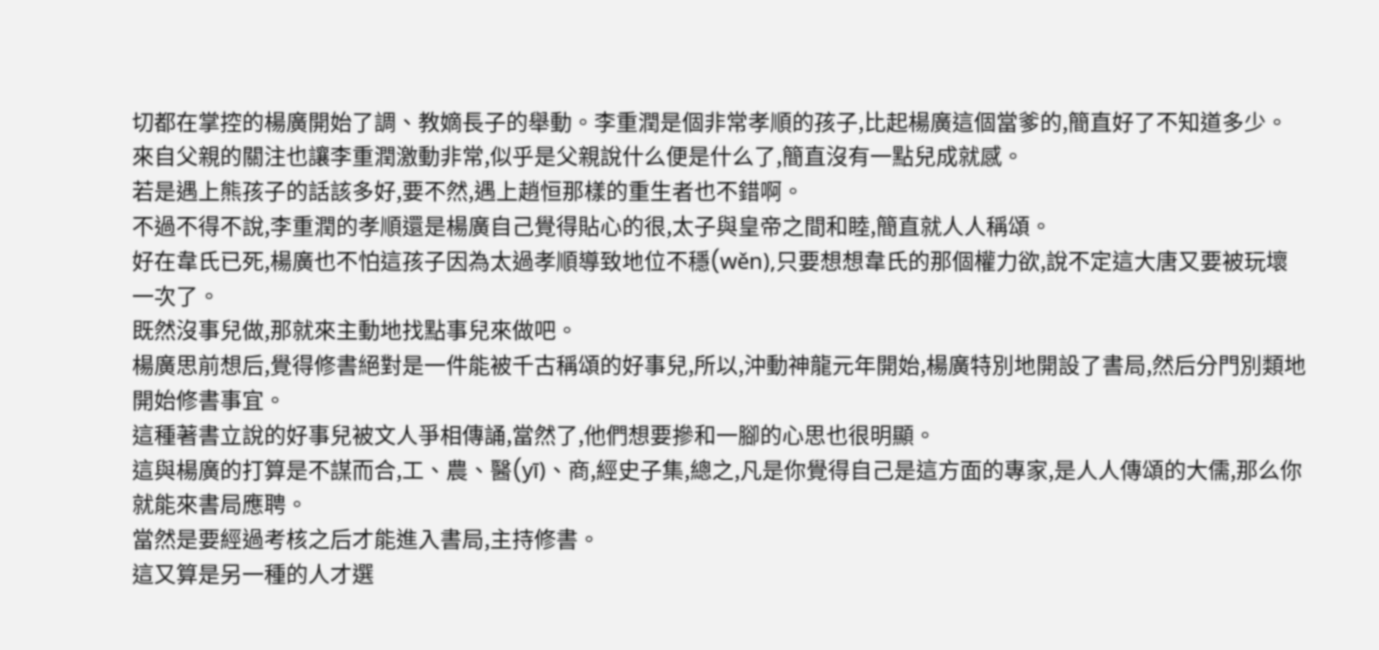切都在掌控的楊廣開始了調、教嫡長子的舉動。李重潤是個非常孝順的孩子,比起楊廣這個當爹的,簡直好了不知道多少。
來自父親的關注也讓李重潤激動非常,似乎是父親說什么便是什么了,簡直沒有一點兒成就感。
若是遇上熊孩子的話該多好,要不然,遇上趙恒那樣的重生者也不錯啊。
不過不得不說,李重潤的孝順還是楊廣自己覺得貼心的很,太子與皇帝之間和睦,簡直就人人稱頌。
好在韋氏已死,楊廣也不怕這孩子因為太過孝順導致地位不穩(wěn),只要想想韋氏的那個權力欲,說不定這大唐又要被玩壞一次了。
既然沒事兒做,那就來主動地找點事兒來做吧。
楊廣思前想后,覺得修書絕對是一件能被千古稱頌的好事兒,所以,沖動神龍元年開始,楊廣特別地開設了書局,然后分門別類地開始修書事宜。
這種著書立說的好事兒被文人爭相傳誦,當然了,他們想要摻和一腳的心思也很明顯。
這與楊廣的打算是不謀而合,工、農、醫(yī)、商,經史子集,總之,凡是你覺得自己是這方面的專家,是人人傳頌的大儒,那么你就能來書局應聘。
當然是要經過考核之后才能進入書局,主持修書。
這又算是另一種的人才選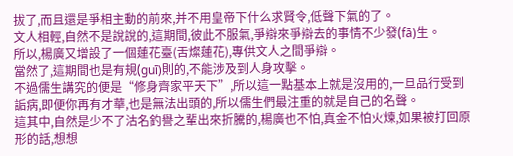拔了,而且還是爭相主動的前來,并不用皇帝下什么求賢令,低聲下氣的了。
文人相輕,自然不是說說的,這期間,彼此不服氣,爭辯來爭辯去的事情不少發(fā)生。
所以,楊廣又增設了一個蓮花臺(舌燦蓮花),專供文人之間爭辯。
當然了,這期間也是有規(guī)則的,不能涉及到人身攻擊。
不過儒生講究的便是“修身齊家平天下”,所以這一點基本上就是沒用的,一旦品行受到詬病,即便你再有才華,也是無法出頭的,所以儒生們最注重的就是自己的名聲。
這其中,自然是少不了沽名釣譽之輩出來折騰的,楊廣也不怕,真金不怕火煉,如果被打回原形的話,想想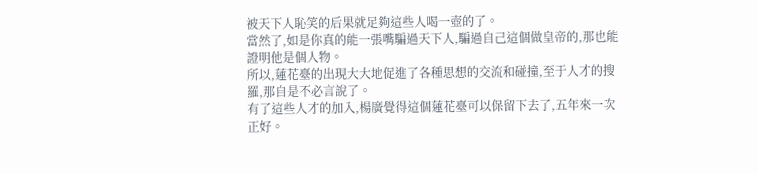被天下人恥笑的后果就足夠這些人喝一壺的了。
當然了,如是你真的能一張嘴騙過天下人,騙過自己這個做皇帝的,那也能證明他是個人物。
所以,蓮花臺的出現大大地促進了各種思想的交流和碰撞,至于人才的搜羅,那自是不必言說了。
有了這些人才的加入,楊廣覺得這個蓮花臺可以保留下去了,五年來一次正好。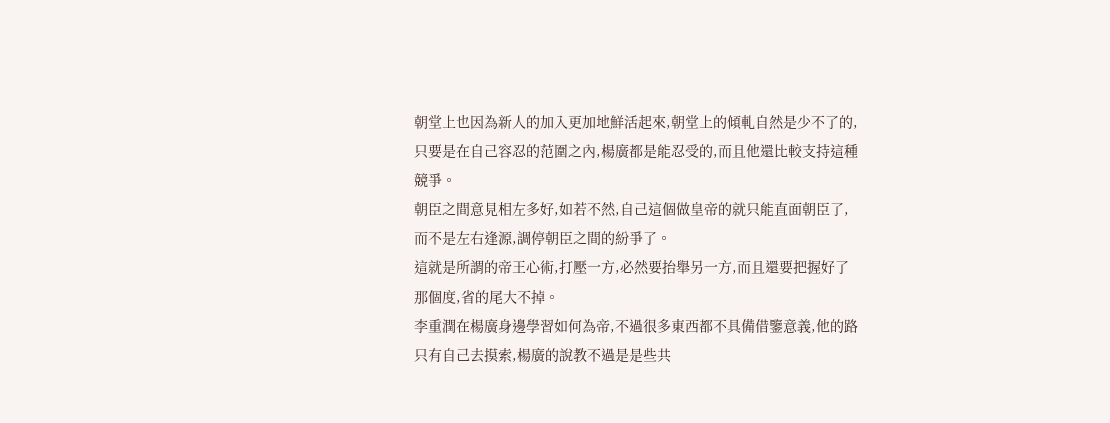朝堂上也因為新人的加入更加地鮮活起來,朝堂上的傾軋自然是少不了的,只要是在自己容忍的范圍之內,楊廣都是能忍受的,而且他還比較支持這種競爭。
朝臣之間意見相左多好,如若不然,自己這個做皇帝的就只能直面朝臣了,而不是左右逢源,調停朝臣之間的紛爭了。
這就是所謂的帝王心術,打壓一方,必然要抬舉另一方,而且還要把握好了那個度,省的尾大不掉。
李重潤在楊廣身邊學習如何為帝,不過很多東西都不具備借鑒意義,他的路只有自己去摸索,楊廣的說教不過是是些共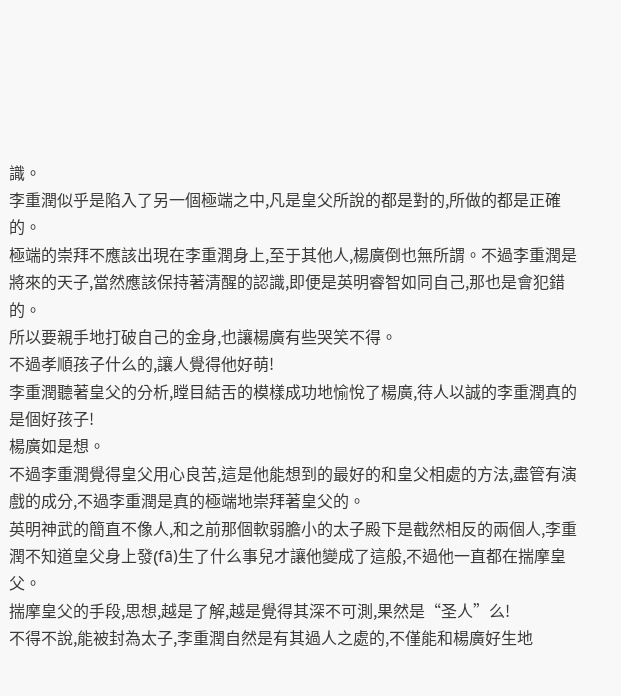識。
李重潤似乎是陷入了另一個極端之中,凡是皇父所說的都是對的,所做的都是正確的。
極端的崇拜不應該出現在李重潤身上,至于其他人,楊廣倒也無所謂。不過李重潤是將來的天子,當然應該保持著清醒的認識,即便是英明睿智如同自己,那也是會犯錯的。
所以要親手地打破自己的金身,也讓楊廣有些哭笑不得。
不過孝順孩子什么的,讓人覺得他好萌!
李重潤聽著皇父的分析,瞠目結舌的模樣成功地愉悅了楊廣,待人以誠的李重潤真的是個好孩子!
楊廣如是想。
不過李重潤覺得皇父用心良苦,這是他能想到的最好的和皇父相處的方法,盡管有演戲的成分,不過李重潤是真的極端地崇拜著皇父的。
英明神武的簡直不像人,和之前那個軟弱膽小的太子殿下是截然相反的兩個人,李重潤不知道皇父身上發(fā)生了什么事兒才讓他變成了這般,不過他一直都在揣摩皇父。
揣摩皇父的手段,思想,越是了解,越是覺得其深不可測,果然是“圣人”么!
不得不說,能被封為太子,李重潤自然是有其過人之處的,不僅能和楊廣好生地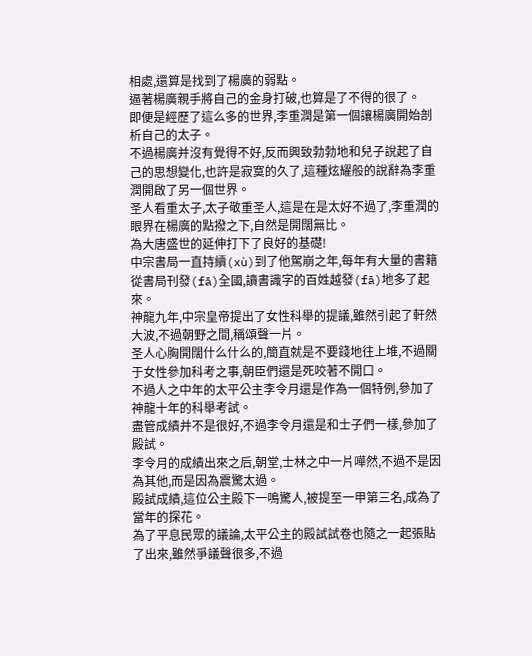相處,還算是找到了楊廣的弱點。
逼著楊廣親手將自己的金身打破,也算是了不得的很了。
即便是經歷了這么多的世界,李重潤是第一個讓楊廣開始剖析自己的太子。
不過楊廣并沒有覺得不好,反而興致勃勃地和兒子說起了自己的思想變化,也許是寂寞的久了,這種炫耀般的說辭為李重潤開啟了另一個世界。
圣人看重太子,太子敬重圣人,這是在是太好不過了,李重潤的眼界在楊廣的點撥之下,自然是開闊無比。
為大唐盛世的延伸打下了良好的基礎!
中宗書局一直持續(xù)到了他駕崩之年,每年有大量的書籍從書局刊發(fā)全國,讀書識字的百姓越發(fā)地多了起來。
神龍九年,中宗皇帝提出了女性科舉的提議,雖然引起了軒然大波,不過朝野之間,稱頌聲一片。
圣人心胸開闊什么什么的,簡直就是不要錢地往上堆,不過關于女性參加科考之事,朝臣們還是死咬著不開口。
不過人之中年的太平公主李令月還是作為一個特例,參加了神龍十年的科舉考試。
盡管成績并不是很好,不過李令月還是和士子們一樣,參加了殿試。
李令月的成績出來之后,朝堂,士林之中一片嘩然,不過不是因為其他,而是因為震驚太過。
殿試成績,這位公主殿下一鳴驚人,被提至一甲第三名,成為了當年的探花。
為了平息民眾的議論,太平公主的殿試試卷也隨之一起張貼了出來,雖然爭議聲很多,不過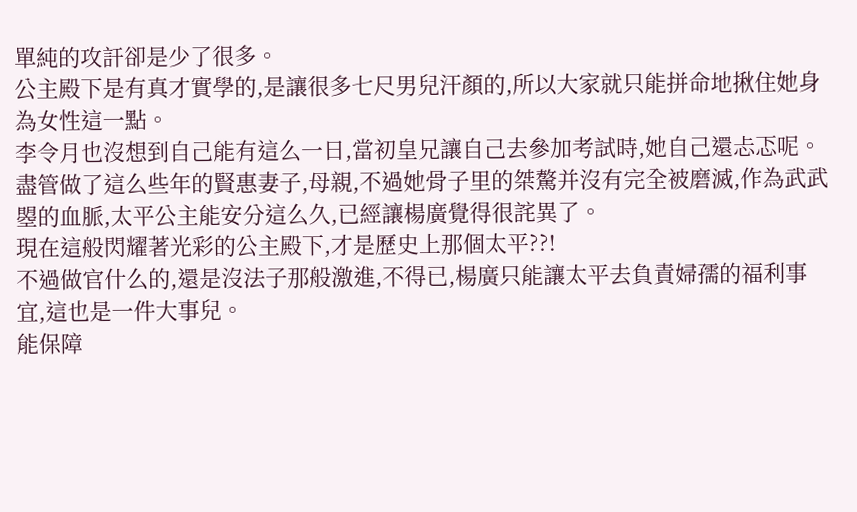單純的攻訐卻是少了很多。
公主殿下是有真才實學的,是讓很多七尺男兒汗顏的,所以大家就只能拼命地揪住她身為女性這一點。
李令月也沒想到自己能有這么一日,當初皇兄讓自己去參加考試時,她自己還忐忑呢。
盡管做了這么些年的賢惠妻子,母親,不過她骨子里的桀驁并沒有完全被磨滅,作為武武曌的血脈,太平公主能安分這么久,已經讓楊廣覺得很詫異了。
現在這般閃耀著光彩的公主殿下,才是歷史上那個太平??!
不過做官什么的,還是沒法子那般激進,不得已,楊廣只能讓太平去負責婦孺的福利事宜,這也是一件大事兒。
能保障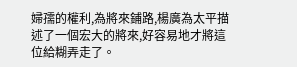婦孺的權利,為將來鋪路,楊廣為太平描述了一個宏大的將來,好容易地才將這位給糊弄走了。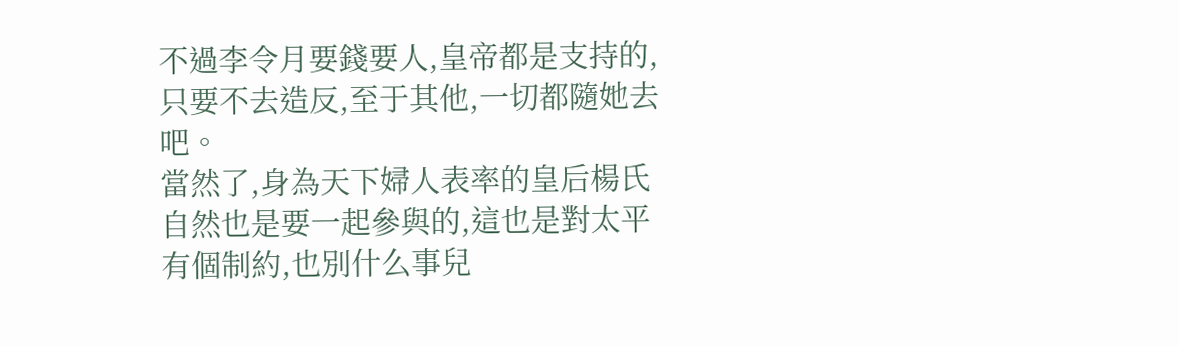不過李令月要錢要人,皇帝都是支持的,只要不去造反,至于其他,一切都隨她去吧。
當然了,身為天下婦人表率的皇后楊氏自然也是要一起參與的,這也是對太平有個制約,也別什么事兒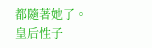都隨著她了。
皇后性子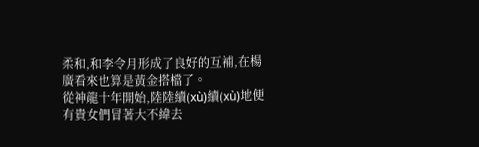柔和,和李令月形成了良好的互補,在楊廣看來也算是黃金搭檔了。
從神龍十年開始,陸陸續(xù)續(xù)地便有貴女們冒著大不緯去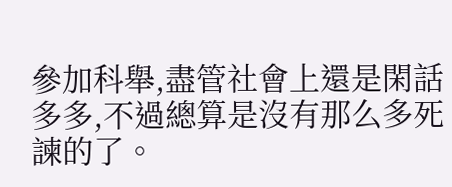參加科舉,盡管社會上還是閑話多多,不過總算是沒有那么多死諫的了。